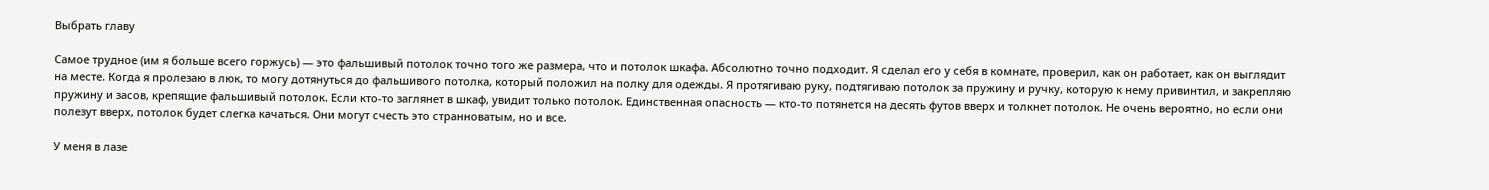Выбрать главу

Самое трудное (им я больше всего горжусь) — это фальшивый потолок точно того же размера, что и потолок шкафа. Абсолютно точно подходит. Я сделал его у себя в комнате, проверил, как он работает, как он выглядит на месте. Когда я пролезаю в люк, то могу дотянуться до фальшивого потолка, который положил на полку для одежды. Я протягиваю руку, подтягиваю потолок за пружину и ручку, которую к нему привинтил, и закрепляю пружину и засов, крепящие фальшивый потолок. Если кто-то заглянет в шкаф, увидит только потолок. Единственная опасность — кто-то потянется на десять футов вверх и толкнет потолок. Не очень вероятно, но если они полезут вверх, потолок будет слегка качаться. Они могут счесть это странноватым, но и все.

У меня в лазе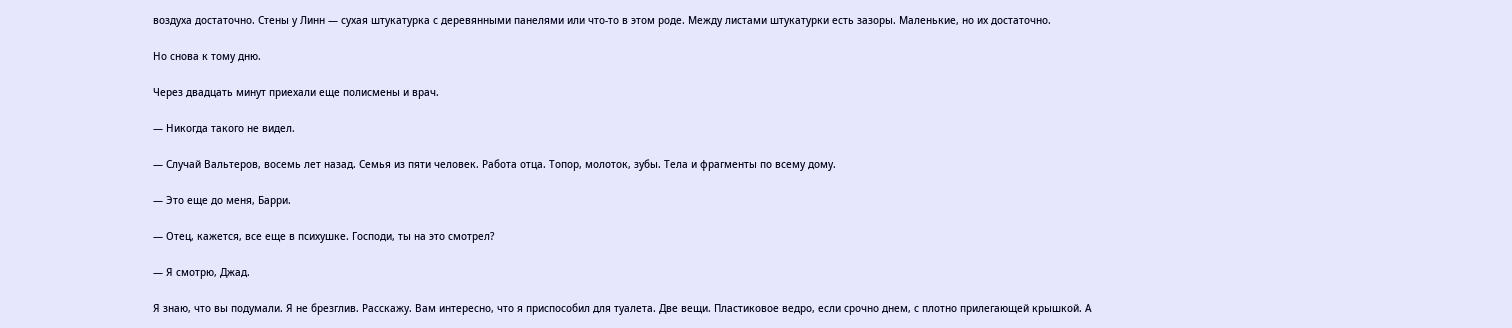воздуха достаточно. Стены у Линн — сухая штукатурка с деревянными панелями или что-то в этом роде. Между листами штукатурки есть зазоры. Маленькие, но их достаточно.

Но снова к тому дню.

Через двадцать минут приехали еще полисмены и врач.

— Никогда такого не видел.

— Случай Вальтеров, восемь лет назад. Семья из пяти человек. Работа отца. Топор, молоток, зубы. Тела и фрагменты по всему дому.

— Это еще до меня, Барри.

— Отец, кажется, все еще в психушке. Господи, ты на это смотрел?

— Я смотрю, Джад.

Я знаю, что вы подумали. Я не брезглив. Расскажу. Вам интересно, что я приспособил для туалета. Две вещи. Пластиковое ведро, если срочно днем, с плотно прилегающей крышкой. А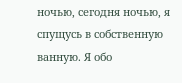ночью, сегодня ночью, я спущусь в собственную ванную. Я обо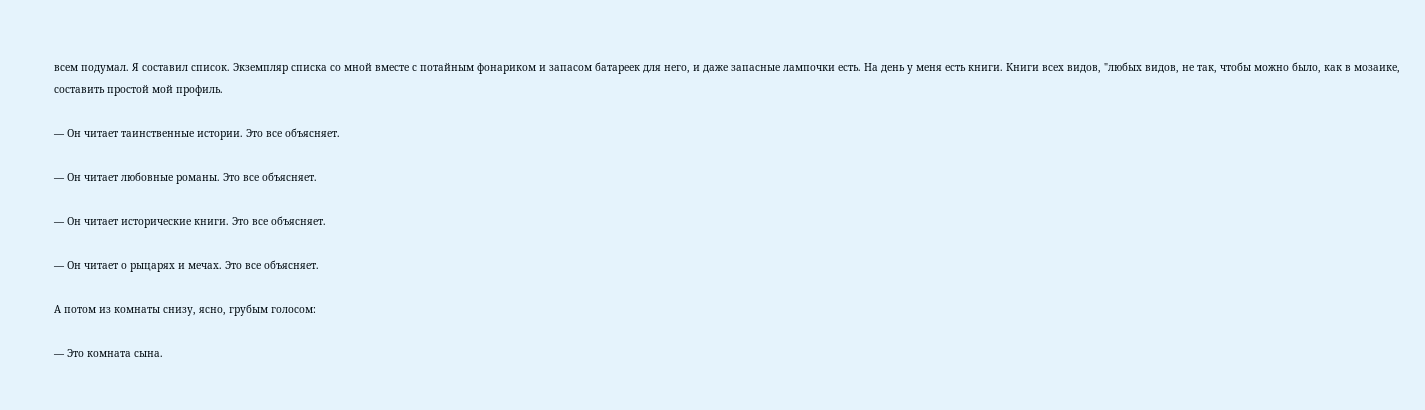всем подумал. Я составил список. Экземпляр списка со мной вместе с потайным фонариком и запасом батареек для него, и даже запасные лампочки есть. На день у меня есть книги. Книги всех видов, "любых видов, не так, чтобы можно было, как в мозаике, составить простой мой профиль.

— Он читает таинственные истории. Это все объясняет.

— Он читает любовные романы. Это все объясняет.

— Он читает исторические книги. Это все объясняет.

— Он читает о рыцарях и мечах. Это все объясняет.

А потом из комнаты снизу, ясно, грубым голосом:

— Это комната сына.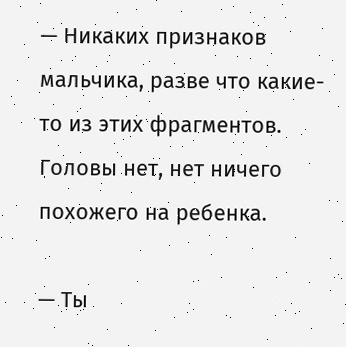— Никаких признаков мальчика, разве что какие-то из этих фрагментов. Головы нет, нет ничего похожего на ребенка.

— Ты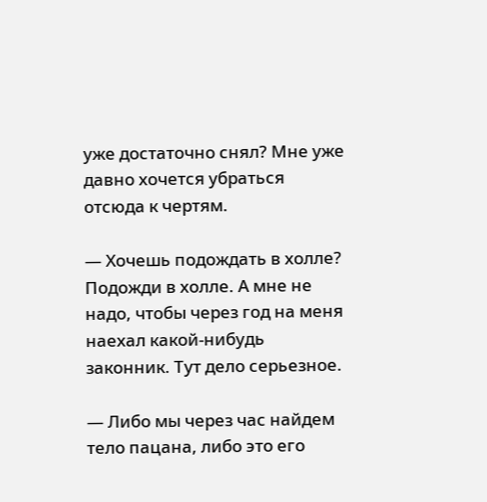уже достаточно снял? Мне уже давно хочется убраться отсюда к чертям.

— Хочешь подождать в холле? Подожди в холле. А мне не надо, чтобы через год на меня наехал какой-нибудь законник. Тут дело серьезное.

— Либо мы через час найдем тело пацана, либо это его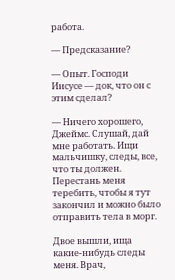работа.

— Предсказание?

— Опыт. Господи Иисусе — док, что он с этим сделал?

— Ничего хорошего, Джеймс. Слушай, дай мне работать. Ищи мальчишку, следы, все, что ты должен. Перестань меня теребить, чтобы я тут закончил и можно было отправить тела в морг.

Двое вышли, ища какие-нибудь следы меня. Врач,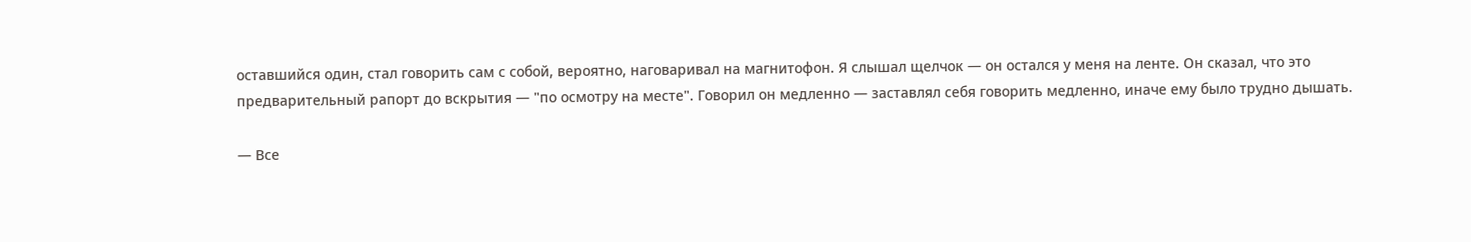оставшийся один, стал говорить сам с собой, вероятно, наговаривал на магнитофон. Я слышал щелчок — он остался у меня на ленте. Он сказал, что это предварительный рапорт до вскрытия — "по осмотру на месте". Говорил он медленно — заставлял себя говорить медленно, иначе ему было трудно дышать.

— Все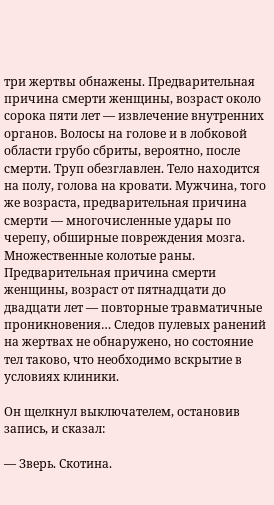три жертвы обнажены. Предварительная причина смерти женщины, возраст около сорока пяти лет — извлечение внутренних органов. Волосы на голове и в лобковой области грубо сбриты, вероятно, после смерти. Труп обезглавлен. Тело находится на полу, голова на кровати. Мужчина, того же возраста, предварительная причина смерти — многочисленные удары по черепу, обширные повреждения мозга. Множественные колотые раны. Предварительная причина смерти женщины, возраст от пятнадцати до двадцати лет — повторные травматичные проникновения… Следов пулевых ранений на жертвах не обнаружено, но состояние тел таково, что необходимо вскрытие в условиях клиники.

Он щелкнул выключателем, остановив запись, и сказал:

— Зверь. Скотина.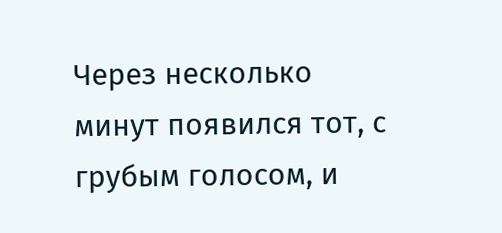Через несколько минут появился тот, с грубым голосом, и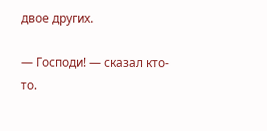двое других.

— Господи! — сказал кто-то.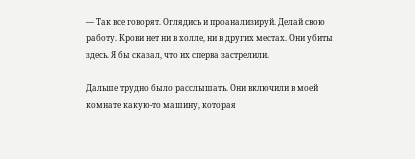— Так все говорят. Оглядись и проанализируй. Делай свою работу. Крови нет ни в холле, ни в других местах. Они убиты здесь. Я бы сказал, что их сперва застрелили.

Дальше трудно было расслышать. Они включили в моей комнате какую-то машину, которая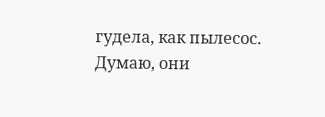гудела, как пылесос. Думаю, они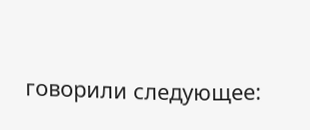говорили следующее: